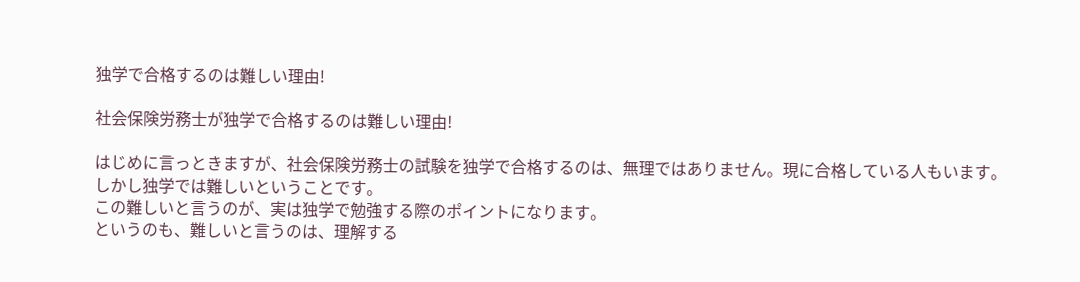独学で合格するのは難しい理由!

社会保険労務士が独学で合格するのは難しい理由!

はじめに言っときますが、社会保険労務士の試験を独学で合格するのは、無理ではありません。現に合格している人もいます。
しかし独学では難しいということです。
この難しいと言うのが、実は独学で勉強する際のポイントになります。
というのも、難しいと言うのは、理解する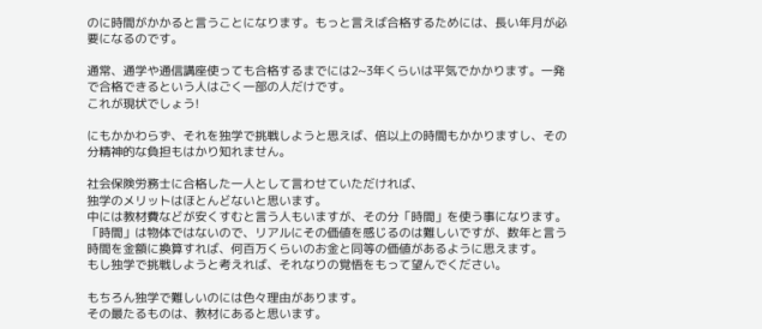のに時間がかかると言うことになります。もっと言えば合格するためには、長い年月が必要になるのです。

通常、通学や通信講座使っても合格するまでには2~3年くらいは平気でかかります。一発で合格できるという人はごく一部の人だけです。
これが現状でしょう!

にもかかわらず、それを独学で挑戦しようと思えば、倍以上の時間もかかりますし、その分精神的な負担もはかり知れません。

社会保険労務士に合格した一人として言わせていただければ、
独学のメリットはほとんどないと思います。
中には教材費などが安くすむと言う人もいますが、その分「時間」を使う事になります。「時間」は物体ではないので、リアルにその価値を感じるのは難しいですが、数年と言う時間を金額に換算すれば、何百万くらいのお金と同等の価値があるように思えます。
もし独学で挑戦しようと考えれば、それなりの覚悟をもって望んでください。

もちろん独学で難しいのには色々理由があります。
その最たるものは、教材にあると思います。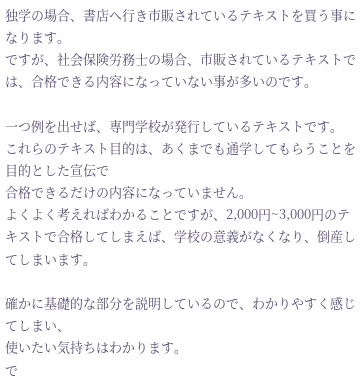独学の場合、書店へ行き市販されているテキストを買う事になります。
ですが、社会保険労務士の場合、市販されているテキストでは、合格できる内容になっていない事が多いのです。

一つ例を出せば、専門学校が発行しているテキストです。
これらのテキスト目的は、あくまでも通学してもらうことを目的とした宣伝で
合格できるだけの内容になっていません。
よくよく考えればわかることですが、2,000円~3,000円のテキストで合格してしまえば、学校の意義がなくなり、倒産してしまいます。

確かに基礎的な部分を説明しているので、わかりやすく感じてしまい、
使いたい気持ちはわかります。
で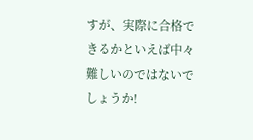すが、実際に合格できるかといえば中々難しいのではないでしょうか!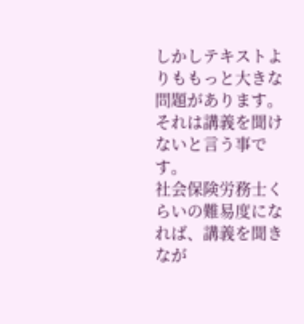しかしテキストよりももっと大きな問題があります。
それは講義を聞けないと言う事です。
社会保険労務士くらいの難易度になれば、講義を聞きなが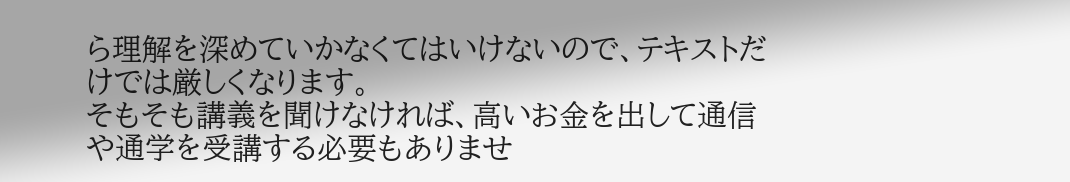ら理解を深めていかなくてはいけないので、テキストだけでは厳しくなります。
そもそも講義を聞けなければ、高いお金を出して通信や通学を受講する必要もありませ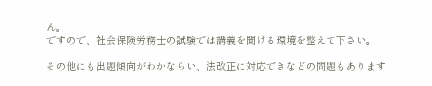ん。
ですので、社会保険労務士の試験では講義を聞ける環境を整えて下さい。

その他にも出題傾向がわかならい、法改正に対応できなどの問題もあります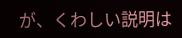が、くわしい説明は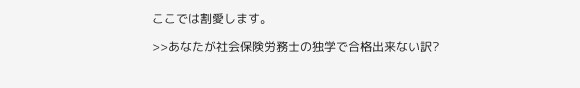ここでは割愛します。

>>あなたが社会保険労務士の独学で合格出来ない訳?